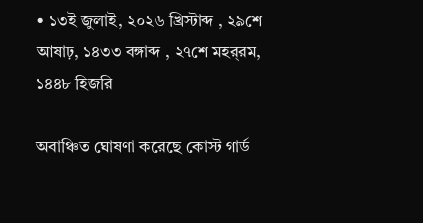• ১৩ই জুলাই, ২০২৬ খ্রিস্টাব্দ , ২৯শে আষাঢ়, ১৪৩৩ বঙ্গাব্দ , ২৭শে মহর্‌রম, ১৪৪৮ হিজরি

অবাঞ্চিত ঘোষণা করেছে কোস্ট গার্ড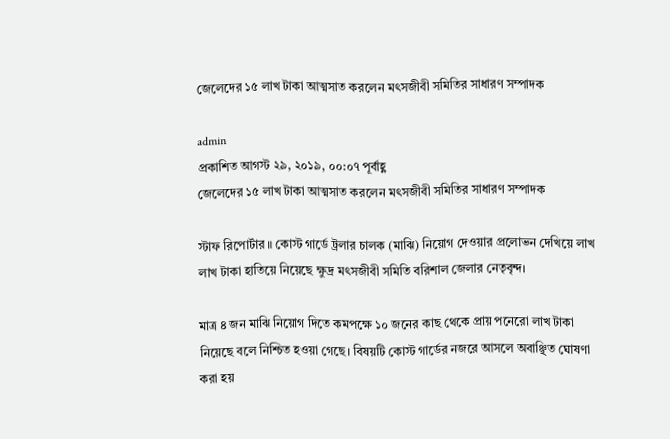জেলেদের ১৫ লাখ টাকা আত্মসাত করলেন মৎসজীবী সমিতির সাধারণ সম্পাদক

admin
প্রকাশিত আগস্ট ২৯, ২০১৯, ০০:০৭ পূর্বাহ্ণ
জেলেদের ১৫ লাখ টাকা আত্মসাত করলেন মৎসজীবী সমিতির সাধারণ সম্পাদক

স্টাফ রিপোর্টার ॥ কোস্ট গার্ডে ট্রলার চালক (মাঝি) নিয়োগ দেওয়ার প্রলোভন দেখিয়ে লাখ লাখ টাকা হাতিয়ে নিয়েছে ক্ষুদ্র মৎসজীবী সমিতি বরিশাল জেলার নেতৃবৃন্দ।

মাত্র ৪ জন মাঝি নিয়োগ দিতে কমপক্ষে ১০ জনের কাছ থেকে প্রায় পনেরো লাখ টাকা নিয়েছে বলে নিশ্চিত হওয়া গেছে। বিষয়টি কোস্ট গার্ডের নজরে আসলে অবাঞ্ছিত ঘোষণা করা হয়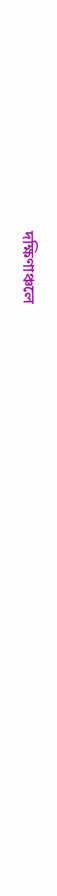দক্ষিণাঞ্চলে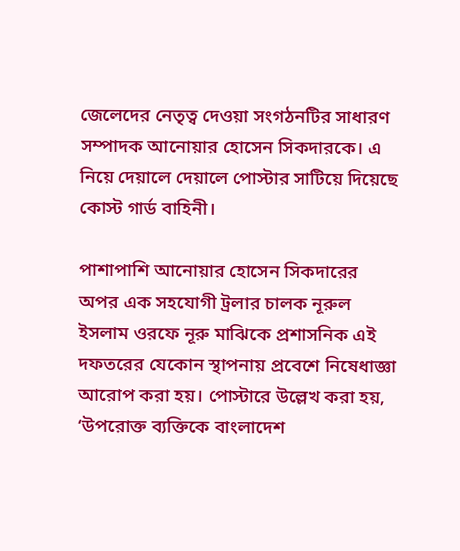জেলেদের নেতৃত্ব দেওয়া সংগঠনটির সাধারণ সম্পাদক আনোয়ার হোসেন সিকদারকে। এ নিয়ে দেয়ালে দেয়ালে পোস্টার সাটিয়ে দিয়েছে কোস্ট গার্ড বাহিনী।

পাশাপাশি আনোয়ার হোসেন সিকদারের অপর এক সহযোগী ট্রলার চালক নূরুল ইসলাম ওরফে নূরু মাঝিকে প্রশাসনিক এই দফতরের যেকোন স্থাপনায় প্রবেশে নিষেধাজ্ঞা আরোপ করা হয়। পোস্টারে উল্লেখ করা হয়, ‘উপরোক্ত ব্যক্তিকে বাংলাদেশ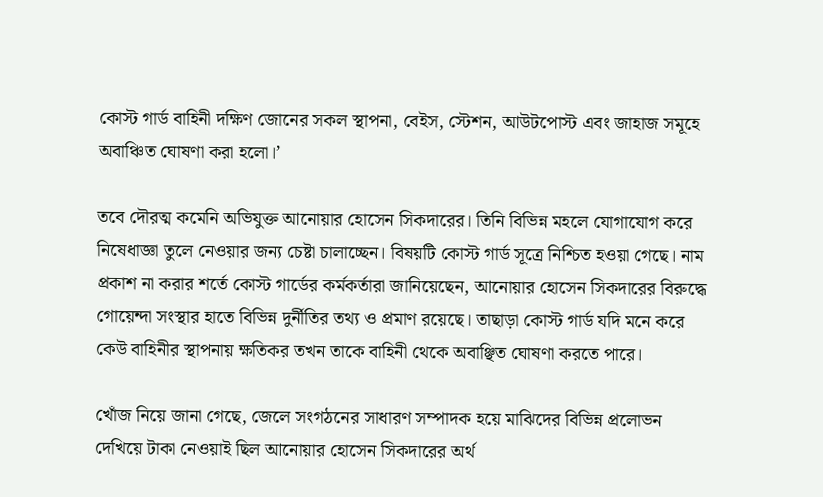কোস্ট গার্ড বাহিনী দক্ষিণ জোনের সকল স্থাপনা, বেইস, স্টেশন, আউটপোস্ট এবং জাহাজ সমূহে অবাঞ্চিত ঘোষণা করা হলো।’

তবে দৌরত্ম কমেনি অভিযুক্ত আনোয়ার হোসেন সিকদারের। তিনি বিভিন্ন মহলে যোগাযোগ করে নিষেধাজ্ঞা তুলে নেওয়ার জন্য চেষ্টা চালাচ্ছেন। বিষয়টি কোস্ট গার্ড সূত্রে নিশ্চিত হওয়া গেছে। নাম প্রকাশ না করার শর্তে কোস্ট গার্ডের কর্মকর্তারা জানিয়েছেন, আনোয়ার হোসেন সিকদারের বিরুদ্ধে গোয়েন্দা সংস্থার হাতে বিভিন্ন দুর্নীতির তথ্য ও প্রমাণ রয়েছে। তাছাড়া কোস্ট গার্ড যদি মনে করে কেউ বাহিনীর স্থাপনায় ক্ষতিকর তখন তাকে বাহিনী থেকে অবাঞ্ছিত ঘোষণা করতে পারে।

খোঁজ নিয়ে জানা গেছে, জেলে সংগঠনের সাধারণ সম্পাদক হয়ে মাঝিদের বিভিন্ন প্রলোভন দেখিয়ে টাকা নেওয়াই ছিল আনোয়ার হোসেন সিকদারের অর্থ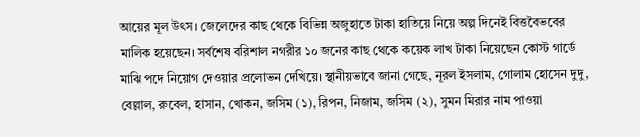আয়ের মূল উৎস। জেলেদের কাছ থেকে বিভিন্ন অজুহাতে টাকা হাতিয়ে নিয়ে অল্প দিনেই বিত্তবৈভবের মালিক হয়েছেন। সর্বশেষ বরিশাল নগরীর ১০ জনের কাছ থেকে কয়েক লাখ টাকা নিয়েছেন কোস্ট গার্ডে মাঝি পদে নিয়োগ দেওয়ার প্রলোভন দেখিয়ে। স্থানীয়ভাবে জানা গেছে, নূরল ইসলাম, গোলাম হোসেন দুদু, বেল্লাল, রুবেল, হাসান, খোকন, জসিম (১), রিপন, নিজাম, জসিম (২), সুমন মিরার নাম পাওয়া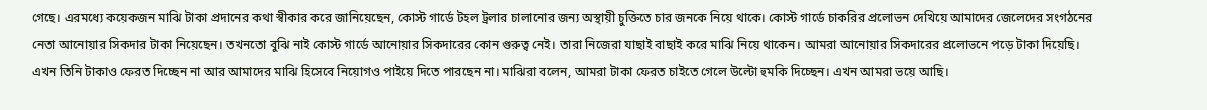গেছে। এরমধ্যে কয়েকজন মাঝি টাকা প্রদানের কথা স্বীকার করে জানিয়েছেন, কোস্ট গার্ডে টহল ট্রলার চালানোর জন্য অস্থায়ী চুক্তিতে চার জনকে নিয়ে থাকে। কোস্ট গার্ডে চাকরির প্রলোভন দেখিয়ে আমাদের জেলেদের সংগঠনের নেতা আনোয়ার সিকদার টাকা নিয়েছেন। তখনতো বুঝি নাই কোস্ট গার্ডে আনোয়ার সিকদারের কোন গুরুত্ব নেই। তারা নিজেরা যাছাই বাছাই করে মাঝি নিয়ে থাকেন। আমরা আনোয়ার সিকদারের প্রলোভনে পড়ে টাকা দিয়েছি। এখন তিনি টাকাও ফেরত দিচ্ছেন না আর আমাদের মাঝি হিসেবে নিয়োগও পাইয়ে দিতে পারছেন না। মাঝিরা বলেন, আমরা টাকা ফেরত চাইতে গেলে উল্টো হুমকি দিচ্ছেন। এখন আমরা ভয়ে আছি।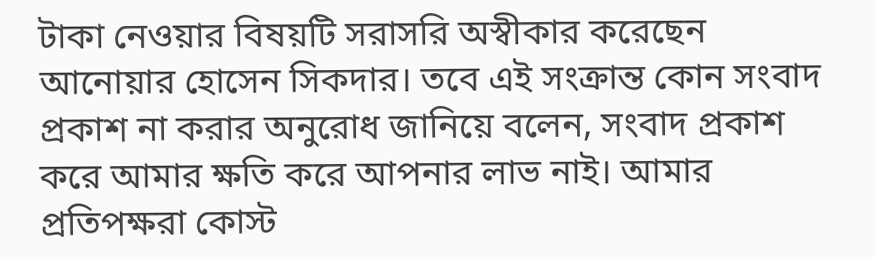টাকা নেওয়ার বিষয়টি সরাসরি অস্বীকার করেছেন আনোয়ার হোসেন সিকদার। তবে এই সংক্রান্ত কোন সংবাদ প্রকাশ না করার অনুরোধ জানিয়ে বলেন, সংবাদ প্রকাশ করে আমার ক্ষতি করে আপনার লাভ নাই। আমার প্রতিপক্ষরা কোস্ট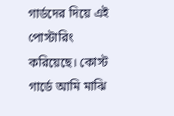গার্ডদের দিয়ে এই পোস্টারিং করিয়েছে। কোস্ট গার্ডে আমি মাঝি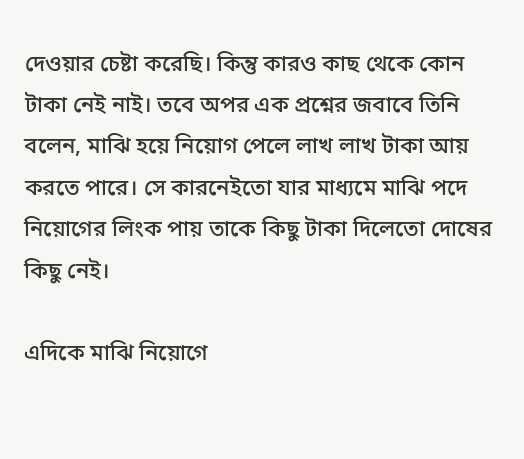দেওয়ার চেষ্টা করেছি। কিন্তু কারও কাছ থেকে কোন টাকা নেই নাই। তবে অপর এক প্রশ্নের জবাবে তিনি বলেন, মাঝি হয়ে নিয়োগ পেলে লাখ লাখ টাকা আয় করতে পারে। সে কারনেইতো যার মাধ্যমে মাঝি পদে নিয়োগের লিংক পায় তাকে কিছু টাকা দিলেতো দোষের কিছু নেই।

এদিকে মাঝি নিয়োগে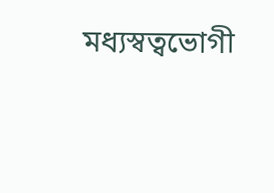মধ্যস্বত্বভোগী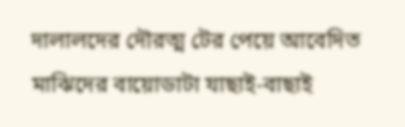দালালদের দৌরত্ম টের পেয়ে আবেদিত মাঝিদের বায়োডাটা যাছাই-বাছাই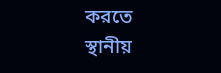করতে স্থানীয়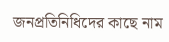জনপ্রতিনিধিদের কাছে নাম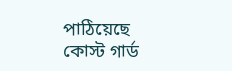পাঠিয়েছে কোস্ট গার্ড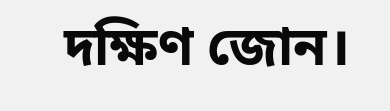দক্ষিণ জোন।